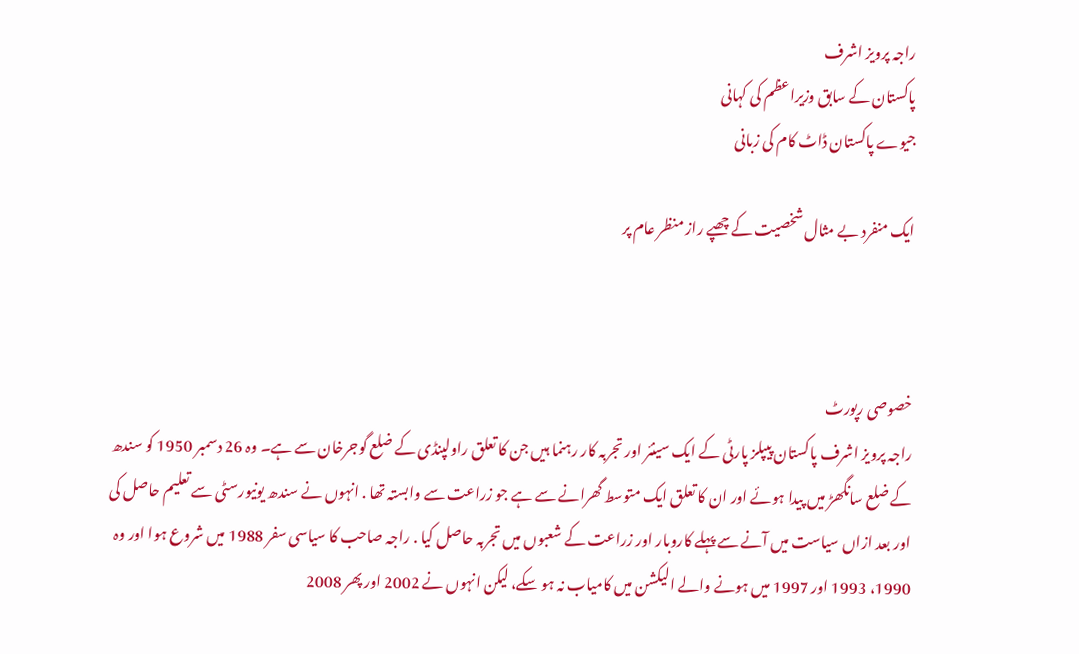راجہ پرویز اشرف
پاکستان کے سابق وزیراعظم کی کہانی
جیوے پاکستان ڈاٹ کام کی زبانی

ایک منفرد بے مثال شخصیت کے چھپے راز منظر عام پر



خصوصی رپورٹ
راجہ پرویز اشرف پاکستان پیپلز پارٹی کے ایک سینئر اور تجربہ کار رہنما ہیں جن کا تعلق راولپنڈی کے ضلع گوجرخان سے ہے۔ وہ 26 دسمبر 1950 کو سندھ کے ضلع سانگھڑ میں پیدا ہوئے اور ان کا تعلق ایک متوسط گھرانے سے ہے جو زراعت سے وابستہ تھا . انہوں نے سندھ یونیورسٹی سے تعلیم حاصل کی اور بعد ازاں سیاست میں آنے سے پہلے کاروبار اور زراعت کے شعبوں میں تجربہ حاصل کیا . راجہ صاحب کا سیاسی سفر 1988 میں شروع ہوا اور وہ 1990، 1993 اور 1997 میں ہونے والے الیکشن میں کامیاب نہ ہو سکے، لیکن انہوں نے 2002 اور پھر 2008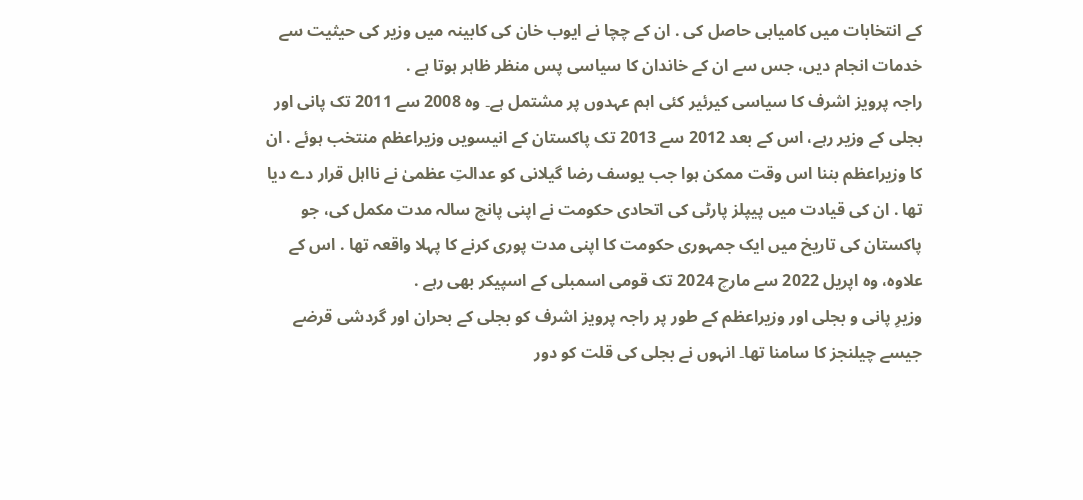کے انتخابات میں کامیابی حاصل کی . ان کے چچا نے ایوب خان کی کابینہ میں وزیر کی حیثیت سے خدمات انجام دیں، جس سے ان کے خاندان کا سیاسی پس منظر ظاہر ہوتا ہے .
راجہ پرویز اشرف کا سیاسی کیرئیر کئی اہم عہدوں پر مشتمل ہے۔ وہ 2008 سے 2011 تک پانی اور بجلی کے وزیر رہے، اس کے بعد 2012 سے 2013 تک پاکستان کے انیسویں وزیراعظم منتخب ہوئے . ان کا وزیراعظم بننا اس وقت ممکن ہوا جب یوسف رضا گیلانی کو عدالتِ عظمیٰ نے نااہل قرار دے دیا تھا . ان کی قیادت میں پیپلز پارٹی کی اتحادی حکومت نے اپنی پانچ سالہ مدت مکمل کی، جو پاکستان کی تاریخ میں ایک جمہوری حکومت کا اپنی مدت پوری کرنے کا پہلا واقعہ تھا . اس کے علاوہ، وہ اپریل 2022 سے مارچ 2024 تک قومی اسمبلی کے اسپیکر بھی رہے .
وزیرِ پانی و بجلی اور وزیراعظم کے طور پر راجہ پرویز اشرف کو بجلی کے بحران اور گردشی قرضے جیسے چیلنجز کا سامنا تھا۔ انہوں نے بجلی کی قلت کو دور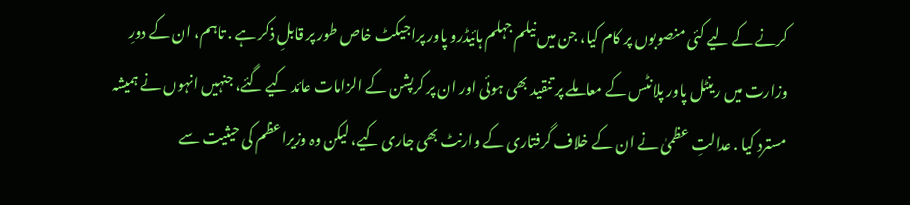کرنے کے لیے کئی منصوبوں پر کام کیا، جن میں نیلم جہلم ہائیڈرو پاور پراجیکٹ خاص طور پر قابلِ ذکر ہے . تاہم، ان کے دورِ وزارت میں رینٹل پاور پلانٹس کے معاملے پر تنقید بھی ہوئی اور ان پر کرپشن کے الزامات عائد کیے گئے، جنہیں انہوں نے ہمیشہ مسترد کیا . عدالتِ عظمیٰ نے ان کے خلاف گرفتاری کے وارنٹ بھی جاری کیے، لیکن وہ وزیراعظم کی حیثیت سے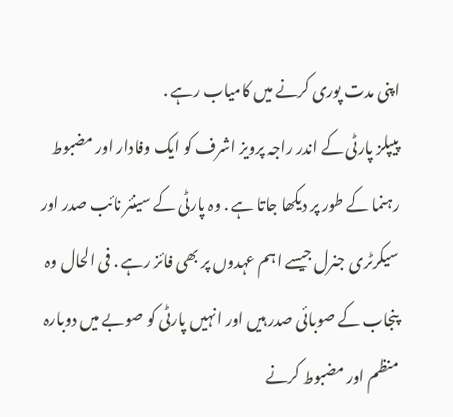اپنی مدت پوری کرنے میں کامیاب رہے .
پیپلز پارٹی کے اندر راجہ پرویز اشرف کو ایک وفادار اور مضبوط رہنما کے طور پر دیکھا جاتا ہے . وہ پارٹی کے سینئر نائب صدر اور سیکرٹری جنرل جیسے اہم عہدوں پر بھی فائز رہے . فی الحال وہ پنجاب کے صوبائی صدر ہیں اور انہیں پارٹی کو صوبے میں دوبارہ منظم اور مضبوط کرنے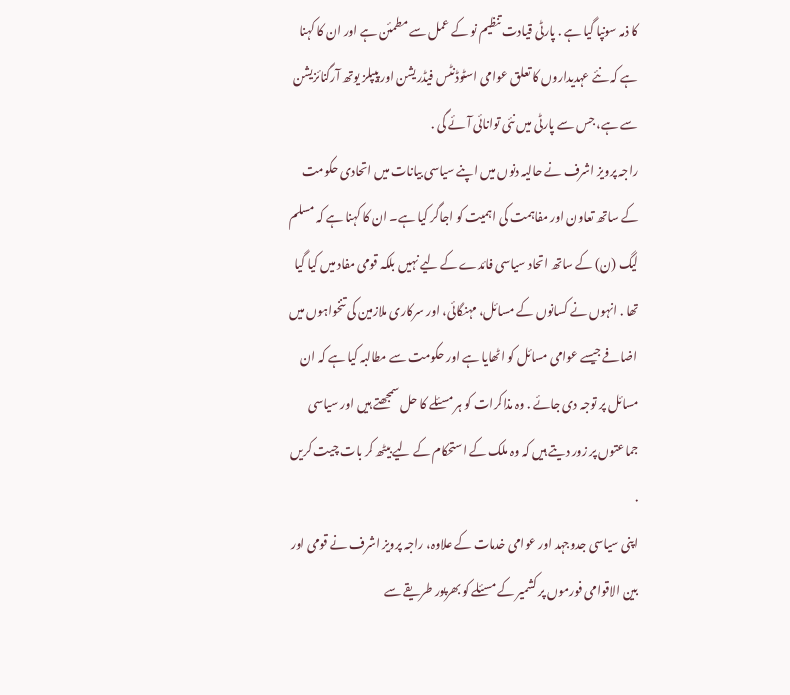کا ذمہ سونپا گیا ہے . پارٹی قیادت تنظیم نو کے عمل سے مطمئن ہے اور ان کا کہنا ہے کہ نئے عہدیداروں کا تعلق عوامی اسٹوڈنٹس فیڈریشن اور پیپلز یوتھ آرگنائزیشن سے ہے، جس سے پارٹی میں نئی توانائی آئے گی .
راجہ پرویز اشرف نے حالیہ دنوں میں اپنے سیاسی بیانات میں اتحادی حکومت کے ساتھ تعاون اور مفاہمت کی اہمیت کو اجاگر کیا ہے۔ ان کا کہنا ہے کہ مسلم لیگ (ن) کے ساتھ اتحاد سیاسی فائدے کے لیے نہیں بلکہ قومی مفاد میں کیا گیا تھا . انہوں نے کسانوں کے مسائل، مہنگائی، اور سرکاری ملازمین کی تنخواہوں میں اضافے جیسے عوامی مسائل کو اٹھایا ہے اور حکومت سے مطالبہ کیا ہے کہ ان مسائل پر توجہ دی جائے . وہ مذاکرات کو ہر مسئلے کا حل سمجھتے ہیں اور سیاسی جماعتوں پر زور دیتے ہیں کہ وہ ملک کے استحکام کے لیے بیٹھ کر بات چیت کریں .
اپنی سیاسی جدوجہد اور عوامی خدمات کے علاوہ، راجہ پرویز اشرف نے قومی اور بین الاقوامی فورموں پر کشمیر کے مسئلے کو بھرپور طریقے سے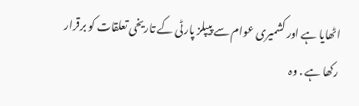اٹھایا ہے اور کشمیری عوام سے پیپلز پارٹی کے تاریخی تعلقات کو برقرار رکھا ہے . وہ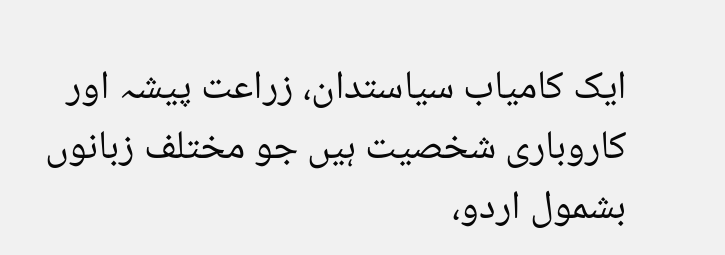ایک کامیاب سیاستدان، زراعت پیشہ اور کاروباری شخصیت ہیں جو مختلف زبانوں بشمول اردو،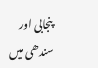پنجابی اور سندھی میں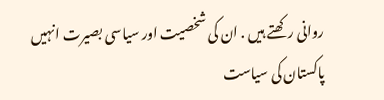روانی رکھتے ہیں . ان کی شخصیت اور سیاسی بصیرت انہیں پاکستان کی سیاست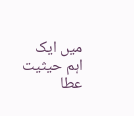میں ایک اہم حیثیت عطا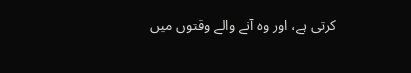کرتی ہے، اور وہ آنے والے وقتوں میں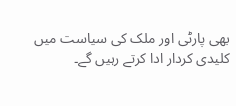بھی پارٹی اور ملک کی سیاست میں کلیدی کردار ادا کرتے رہیں گے۔